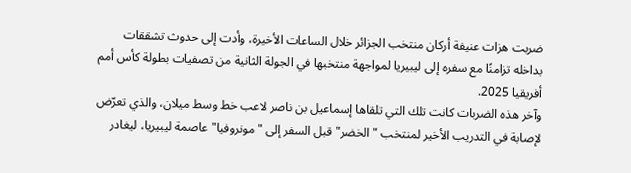ضربت هزات عنيفة أركان منتخب الجزائر خلال الساعات الأخيرة، وأدت إلى حدوث تشققات بداخله تزامنًا مع سفره إلى ليبيريا لمواجهة منتخبها في الجولة الثانية من تصفيات بطولة كأس أمم أفريقيا 2025.
وآخر هذه الضربات كانت تلك التي تلقاها إسماعيل بن ناصر لاعب خط وسط ميلان، والذي تعرّض لإصابة في التدريب الأخير لمنتخب "الخضر" قبل السفر إلى "مونروفيا" عاصمة ليبيريا، ليغادر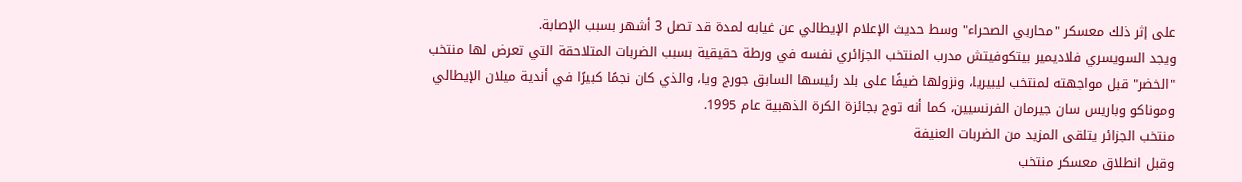على إثر ذلك معسكر "محاربي الصحراء" وسط حديث الإعلام الإيطالي عن غيابه لمدة قد تصل 3 أشهر بسبب الإصابة.
ويجد السويسري فلاديمير بيتكوفيتش مدرب المنتخب الجزائري نفسه في ورطة حقيقية بسبب الضربات المتلاحقة التي تعرض لها منتخب "الخضر" قبل مواجهته لمنتخب ليبيريا، ونزولها ضيفًا على بلد رئيسها السابق جورج ويا، والذي كان نجمًا كبيرًا في أندية ميلان الإيطالي وموناكو وباريس سان جيرمان الفرنسيين، كما أنه توج بجائزة الكرة الذهبية عام 1995.
منتخب الجزائر يتلقى المزيد من الضربات العنيفة
وقبل انطلاق معسكر منتخب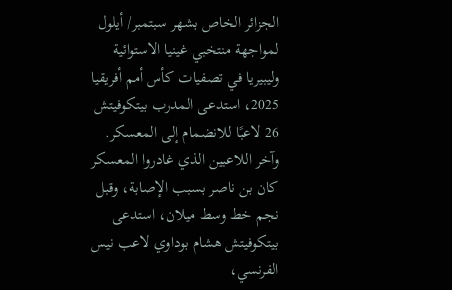الجزائر الخاص بشهر سبتمبر/ أيلول لمواجهة منتخبي غينيا الاستوائية وليبيريا في تصفيات كأس أمم أفريقيا 2025، استدعى المدرب بيتكوفيتش 26 لاعبًا للانضمام إلى المعسكر.
وآخر اللاعبين الذي غادروا المعسكر كان بن ناصر بسبب الإصابة، وقبل نجم خط وسط ميلان، استدعى بيتكوفيتش هشام بوداوي لاعب نيس الفرنسي،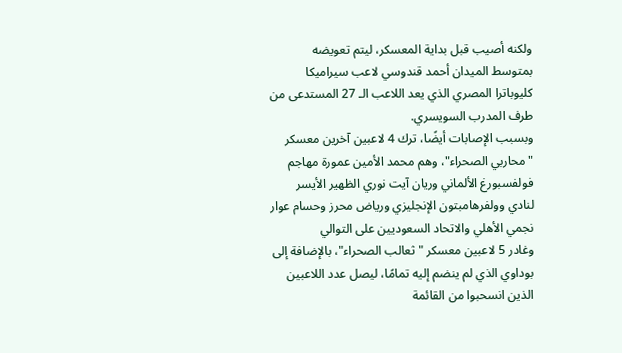ولكنه أصيب قبل بداية المعسكر، ليتم تعويضه بمتوسط الميدان أحمد قندوسي لاعب سيراميكا كليوباترا المصري الذي يعد اللاعب الـ 27 المستدعى من طرف المدرب السويسري.
وبسبب الإصابات أيضًا، ترك 4 لاعبين آخرين معسكر "محاربي الصحراء"، وهم محمد الأمين عمورة مهاجم فولفسبورغ الألماني وريان آيت نوري الظهير الأيسر لنادي وولفرهامبتون الإنجليزي ورياض محرز وحسام عوار نجمي الأهلي والاتحاد السعوديين على التوالي
وغادر 5 لاعبين معسكر "ثعالب الصحراء"، بالإضافة إلى بوداوي الذي لم ينضم إليه تمامًا، ليصل عدد اللاعبين الذين انسحبوا من القائمة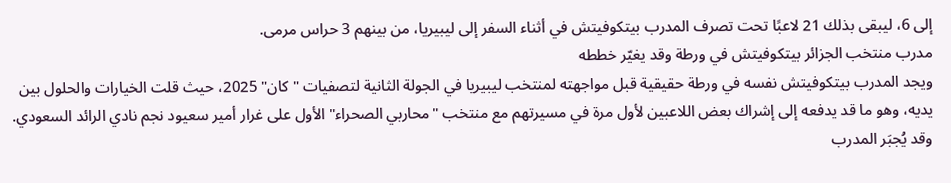إلى 6، ليبقى بذلك 21 لاعبًا تحت تصرف المدرب بيتكوفيتش في أثناء السفر إلى ليبيريا، من بينهم 3 حراس مرمى.
مدرب منتخب الجزائر بيتكوفيتش في ورطة وقد يغيّر خططه
ويجد المدرب بيتكوفيتش نفسه في ورطة حقيقية قبل مواجهته لمنتخب ليبيريا في الجولة الثانية لتصفيات "كان" 2025، حيث قلت الخيارات والحلول بين يديه، وهو ما قد يدفعه إلى إشراك بعض اللاعبين لأول مرة في مسيرتهم مع منتخب "محاربي الصحراء" الأول على غرار أمير سعيود نجم نادي الرائد السعودي.
وقد يُجبَر المدرب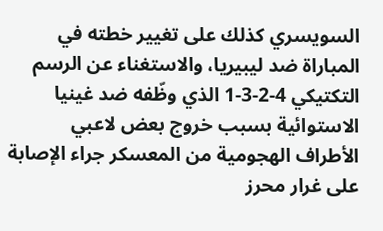السويسري كذلك على تغيير خطته في المباراة ضد ليبيريا، والاستغناء عن الرسم التكتيكي 4-2-3-1 الذي وظّفه ضد غينيا الاستوائية بسبب خروج بعض لاعبي الأطراف الهجومية من المعسكر جراء الإصابة على غرار محرز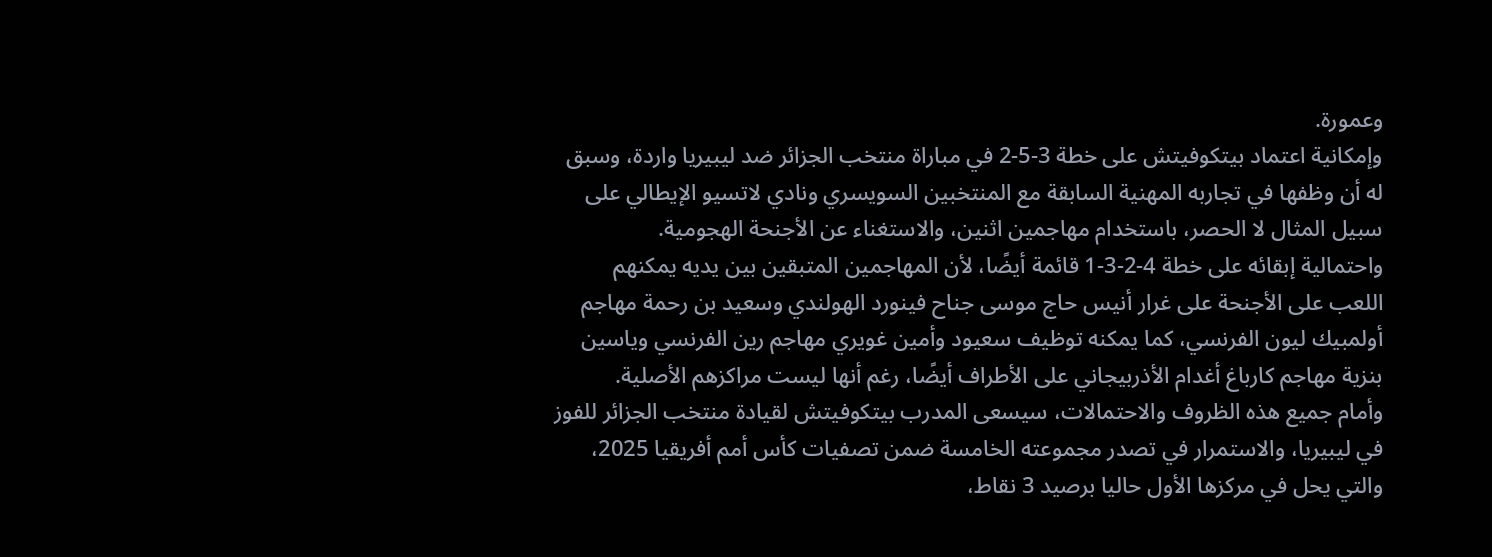وعمورة.
وإمكانية اعتماد بيتكوفيتش على خطة 3-5-2 في مباراة منتخب الجزائر ضد ليبيريا واردة، وسبق له أن وظفها في تجاربه المهنية السابقة مع المنتخبين السويسري ونادي لاتسيو الإيطالي على سبيل المثال لا الحصر، باستخدام مهاجمين اثنين، والاستغناء عن الأجنحة الهجومية.
واحتمالية إبقائه على خطة 4-2-3-1 قائمة أيضًا، لأن المهاجمين المتبقين بين يديه يمكنهم اللعب على الأجنحة على غرار أنيس حاج موسى جناح فينورد الهولندي وسعيد بن رحمة مهاجم أولمبيك ليون الفرنسي، كما يمكنه توظيف سعيود وأمين غويري مهاجم رين الفرنسي وياسين بنزية مهاجم كارباغ أغدام الأذربيجاني على الأطراف أيضًا، رغم أنها ليست مراكزهم الأصلية.
وأمام جميع هذه الظروف والاحتمالات، سيسعى المدرب بيتكوفيتش لقيادة منتخب الجزائر للفوز في ليبيريا، والاستمرار في تصدر مجموعته الخامسة ضمن تصفيات كأس أمم أفريقيا 2025، والتي يحل في مركزها الأول حاليا برصيد 3 نقاط،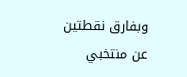وبفارق نقطتين عن منتخبي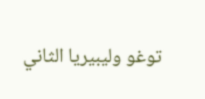توغو وليبيريا الثاني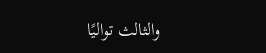والثالث تواليًا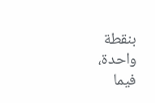بنقطة واحدة، فيما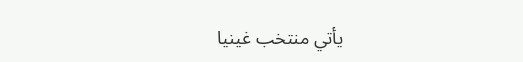يأتي منتخب غينيا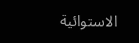الاستوائية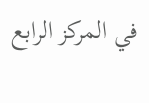في المركز الرابع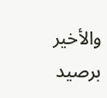والأخير برصيد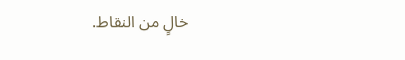خالٍ من النقاط.